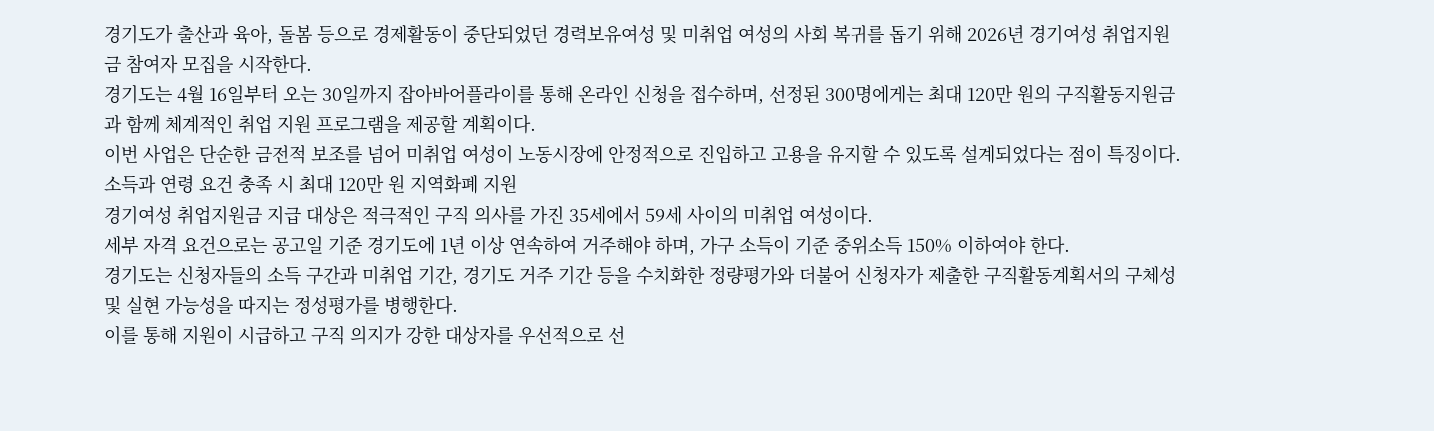경기도가 출산과 육아, 돌봄 등으로 경제활동이 중단되었던 경력보유여성 및 미취업 여성의 사회 복귀를 돕기 위해 2026년 경기여성 취업지원금 참여자 모집을 시작한다.
경기도는 4월 16일부터 오는 30일까지 잡아바어플라이를 통해 온라인 신청을 접수하며, 선정된 300명에게는 최대 120만 원의 구직활동지원금과 함께 체계적인 취업 지원 프로그램을 제공할 계획이다.
이번 사업은 단순한 금전적 보조를 넘어 미취업 여성이 노동시장에 안정적으로 진입하고 고용을 유지할 수 있도록 설계되었다는 점이 특징이다.
소득과 연령 요건 충족 시 최대 120만 원 지역화폐 지원
경기여성 취업지원금 지급 대상은 적극적인 구직 의사를 가진 35세에서 59세 사이의 미취업 여성이다.
세부 자격 요건으로는 공고일 기준 경기도에 1년 이상 연속하여 거주해야 하며, 가구 소득이 기준 중위소득 150% 이하여야 한다.
경기도는 신청자들의 소득 구간과 미취업 기간, 경기도 거주 기간 등을 수치화한 정량평가와 더불어 신청자가 제출한 구직활동계획서의 구체성 및 실현 가능성을 따지는 정성평가를 병행한다.
이를 통해 지원이 시급하고 구직 의지가 강한 대상자를 우선적으로 선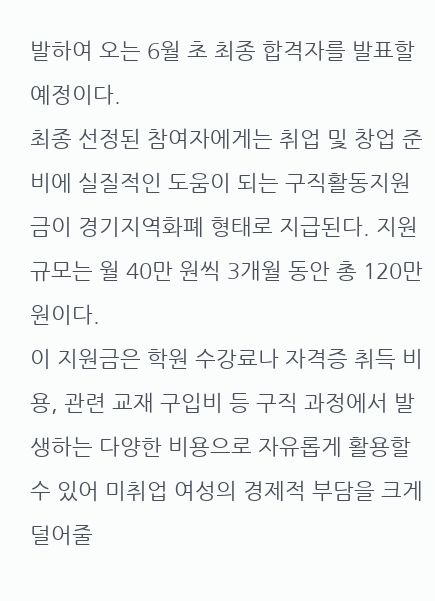발하여 오는 6월 초 최종 합격자를 발표할 예정이다.
최종 선정된 참여자에게는 취업 및 창업 준비에 실질적인 도움이 되는 구직활동지원금이 경기지역화폐 형태로 지급된다. 지원 규모는 월 40만 원씩 3개월 동안 총 120만 원이다.
이 지원금은 학원 수강료나 자격증 취득 비용, 관련 교재 구입비 등 구직 과정에서 발생하는 다양한 비용으로 자유롭게 활용할 수 있어 미취업 여성의 경제적 부담을 크게 덜어줄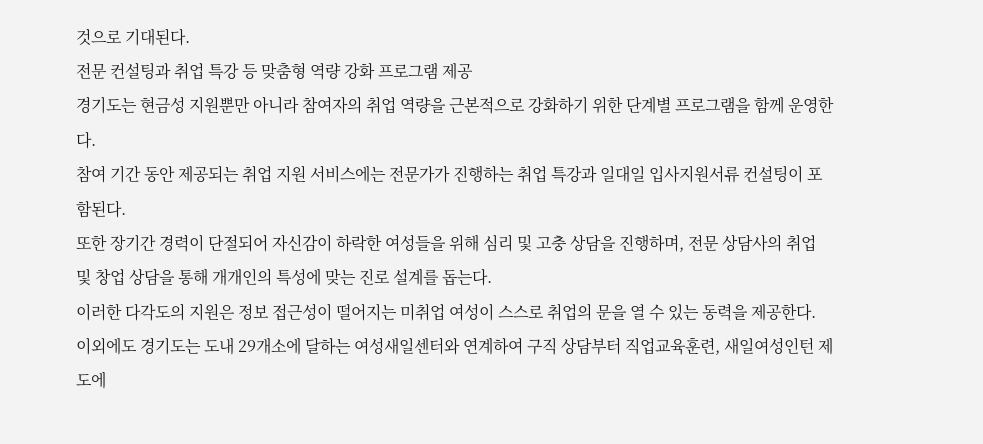것으로 기대된다.
전문 컨설팅과 취업 특강 등 맞춤형 역량 강화 프로그램 제공
경기도는 현금성 지원뿐만 아니라 참여자의 취업 역량을 근본적으로 강화하기 위한 단계별 프로그램을 함께 운영한다.
참여 기간 동안 제공되는 취업 지원 서비스에는 전문가가 진행하는 취업 특강과 일대일 입사지원서류 컨설팅이 포함된다.
또한 장기간 경력이 단절되어 자신감이 하락한 여성들을 위해 심리 및 고충 상담을 진행하며, 전문 상담사의 취업 및 창업 상담을 통해 개개인의 특성에 맞는 진로 설계를 돕는다.
이러한 다각도의 지원은 정보 접근성이 떨어지는 미취업 여성이 스스로 취업의 문을 열 수 있는 동력을 제공한다.
이외에도 경기도는 도내 29개소에 달하는 여성새일센터와 연계하여 구직 상담부터 직업교육훈련, 새일여성인턴 제도에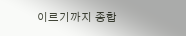이르기까지 종합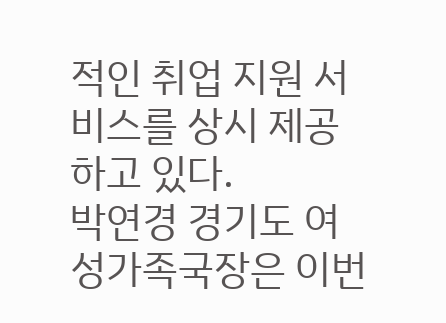적인 취업 지원 서비스를 상시 제공하고 있다.
박연경 경기도 여성가족국장은 이번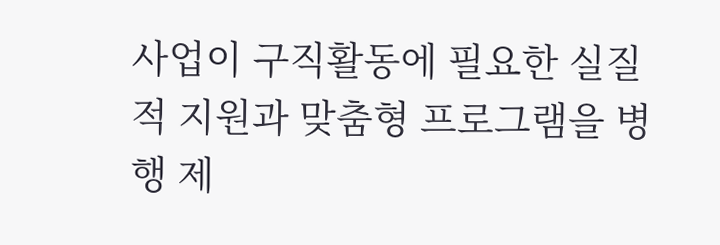사업이 구직활동에 필요한 실질적 지원과 맞춤형 프로그램을 병행 제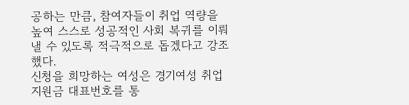공하는 만큼, 참여자들이 취업 역량을 높여 스스로 성공적인 사회 복귀를 이뤄낼 수 있도록 적극적으로 돕겠다고 강조했다.
신청을 희망하는 여성은 경기여성 취업지원금 대표번호를 통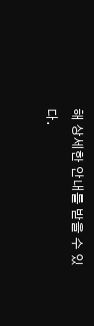해 상세한 안내를 받을 수 있다.